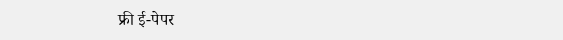फ्री ई-पेपर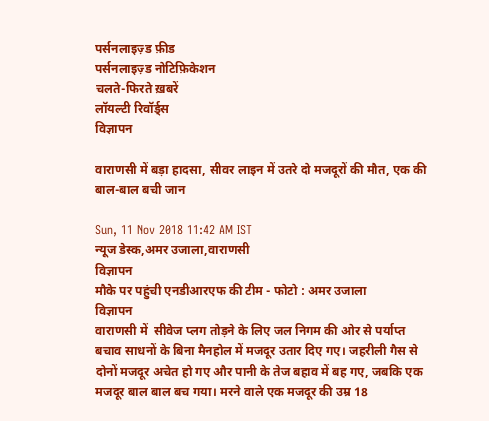पर्सनलाइज़्ड फ़ीड
पर्सनलाइज़्ड नोटिफ़िकेशन
चलते-फिरते ख़बरें
लॉयल्टी रिवॉर्ड्स
विज्ञापन

वाराणसी में बड़ा हादसा, सीवर लाइन में उतरे दो मजदूरों की मौत, एक की बाल-बाल बची जान

Sun, 11 Nov 2018 11:42 AM IST
न्यूज डेस्क,अमर उजाला,वाराणसी
विज्ञापन
मौके पर पहुंची एनडीआरएफ की टीम - फोटो : अमर उजाला
विज्ञापन
वाराणसी में  सीवेज प्लग तोड़ने के लिए जल निगम की ओर से पर्याप्त बचाव साधनों के बिना मैनहोल में मजदूर उतार दिए गए। जहरीली गैस से दोनों मजदूर अचेत हो गए और पानी के तेज बहाव में बह गए, जबकि एक मजदूर बाल बाल बच गया। मरने वाले एक मजदूर की उम्र 18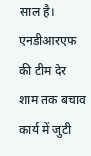साल है। एनडीआरएफ की टीम देर शाम तक बचाव कार्य में जुटी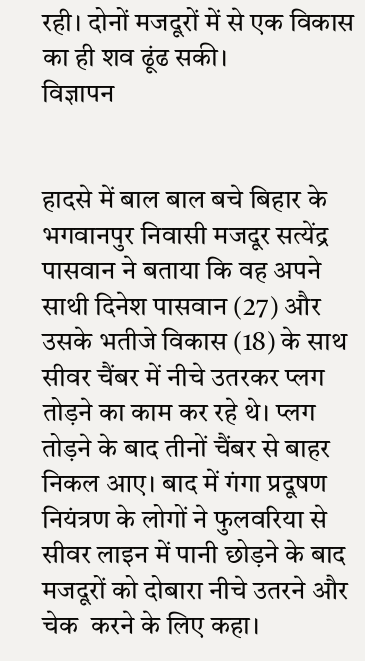रही। दोनों मजदूरों में से एक विकास का ही शव ढूंढ सकी।
विज्ञापन


हादसे में बाल बाल बचे बिहार के भगवानपुर निवासी मजदूर सत्येंद्र पासवान ने बताया कि वह अपने साथी दिनेश पासवान (27) और उसके भतीजे विकास (18) के साथ सीवर चैंबर में नीचे उतरकर प्लग तोड़ने का काम कर रहे थे। प्लग तोड़ने के बाद तीनों चैंबर से बाहर निकल आए। बाद में गंगा प्रदूषण नियंत्रण के लोगों ने फुलवरिया से सीवर लाइन में पानी छोड़ने के बाद मजदूरों को दोबारा नीचे उतरने और चेक  करने के लिए कहा।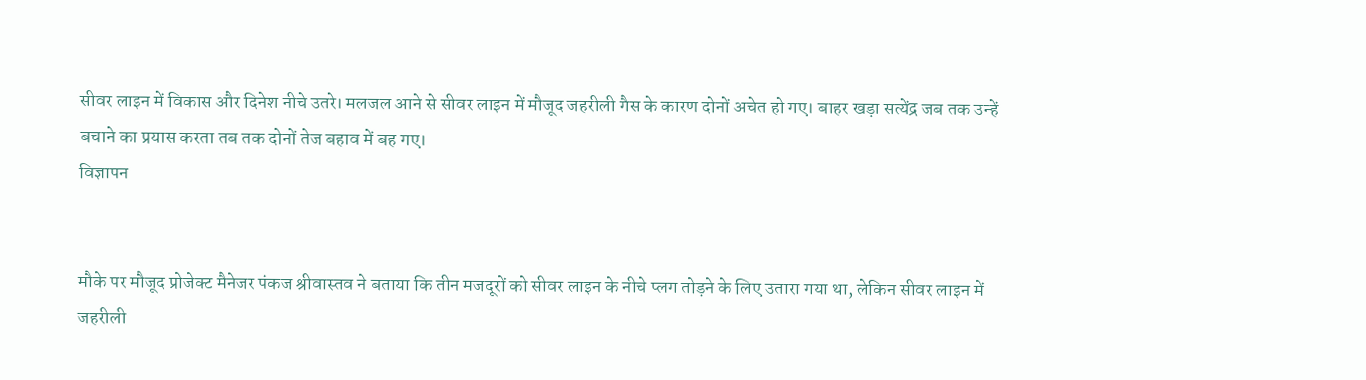सीवर लाइन में विकास और दिनेश नीचे उतरे। मलजल आने से सीवर लाइन में मौजूद जहरीली गैस के कारण दोनों अचेत हो गए। बाहर खड़ा सत्येंद्र जब तक उन्हें बचाने का प्रयास करता तब तक दोनों तेज बहाव में बह गए।
विज्ञापन


मौके पर मौजूद प्रोजेक्ट मैनेजर पंकज श्रीवास्तव ने बताया कि तीन मजदूरों को सीवर लाइन के नीचे प्लग तोड़ने के लिए उतारा गया था, लेकिन सीवर लाइन में जहरीली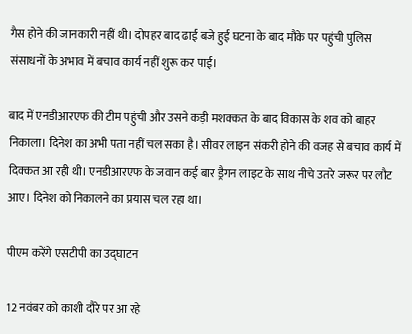गैस होने की जानकारी नहीं थी। दोपहर बाद ढाई बजे हुई घटना के बाद मौके पर पहुंची पुलिस संसाधनों के अभाव में बचाव कार्य नहीं शुरू कर पाई।

बाद में एनडीआरएफ की टीम पहुंची और उसने कड़ी मशक्कत के बाद विकास के शव को बाहर निकाला। दिनेश का अभी पता नहीं चल सका है। सीवर लाइन संकरी होने की वजह से बचाव कार्य में दिक्कत आ रही थी। एनडीआरएफ के जवान कई बार ड्रैगन लाइट के साथ नीचे उतरे जरूर पर लौट आए। दिनेश को निकालने का प्रयास चल रहा था।

पीएम करेंगे एसटीपी का उद्घाटन

12 नवंबर को काशी दौरे पर आ रहे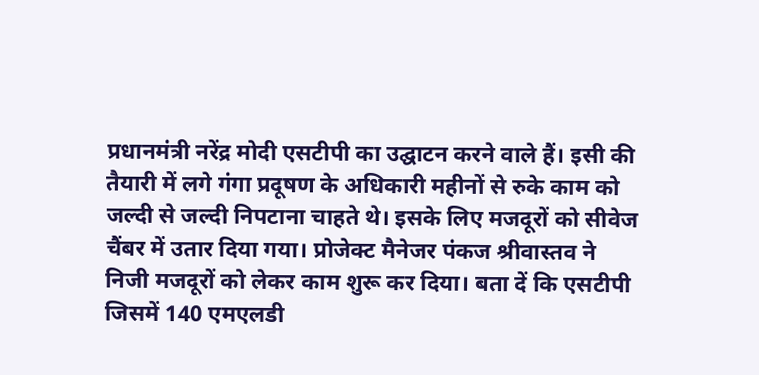प्रधानमंत्री नरेंद्र मोदी एसटीपी का उद्घाटन करने वाले हैं। इसी की तैयारी में लगे गंगा प्रदूषण के अधिकारी महीनों से रुके काम को जल्दी से जल्दी निपटाना चाहते थे। इसके लिए मजदूरों को सीवेज चैंबर में उतार दिया गया। प्रोजेक्ट मैनेजर पंकज श्रीवास्तव ने निजी मजदूरों को लेकर काम शुरू कर दिया। बता दें कि एसटीपी जिसमें 140 एमएलडी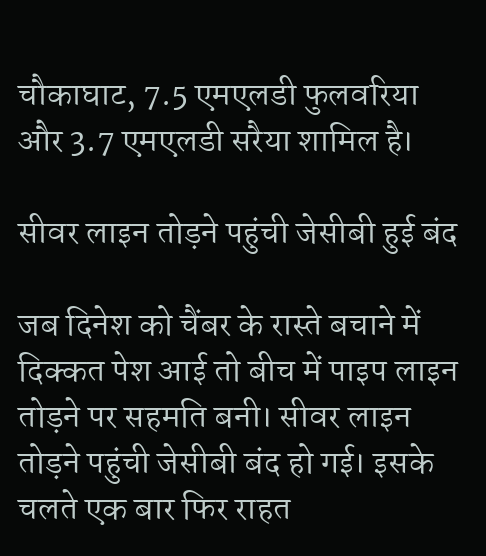चौकाघाट, 7.5 एमएलडी फुलवरिया और 3.7 एमएलडी सरैया शामिल है।

सीवर लाइन तोड़ने पहुंची जेसीबी हुई बंद

जब दिनेश को चैंबर के रास्ते बचाने में दिक्कत पेश आई तो बीच में पाइप लाइन तोड़ने पर सहमति बनी। सीवर लाइन तोड़ने पहुंची जेसीबी बंद हो गई। इसके चलते एक बार फिर राहत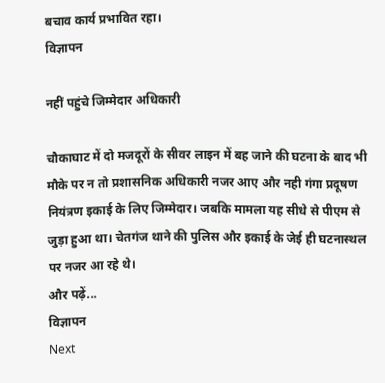बचाव कार्य प्रभावित रहा।
विज्ञापन

नहीं पहुंचे जिम्मेदार अधिकारी

चौकाघाट में दो मजदूरों के सीवर लाइन में बह जाने की घटना के बाद भी मौके पर न तो प्रशासनिक अधिकारी नजर आए और नही गंगा प्रदूषण नियंत्रण इकाई के लिए जिम्मेदार। जबकि मामला यह सीधे से पीएम से जुड़ा हुआ था। चेतगंज थाने की पुलिस और इकाई के जेई ही घटनास्थल पर नजर आ रहे थे।
और पढ़ें...
विज्ञापन
Next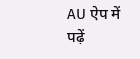AU ऐप में पढ़ें